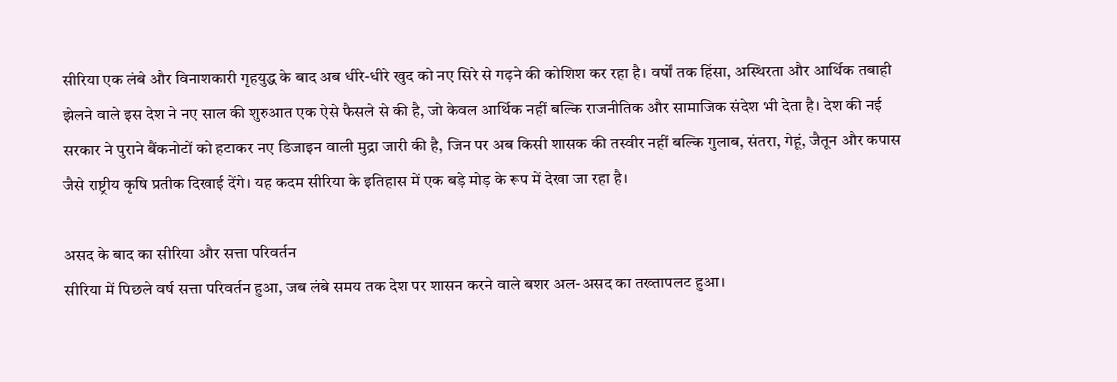सीरिया एक लंबे और विनाशकारी गृहयुद्ध के बाद अब धीरे-धीरे खुद को नए सिरे से गढ़ने की कोशिश कर रहा है। वर्षों तक हिंसा, अस्थिरता और आर्थिक तबाही झेलने वाले इस देश ने नए साल की शुरुआत एक ऐसे फैसले से की है, जो केवल आर्थिक नहीं बल्कि राजनीतिक और सामाजिक संदेश भी देता है। देश की नई सरकार ने पुराने बैंकनोटों को हटाकर नए डिजाइन वाली मुद्रा जारी की है, जिन पर अब किसी शासक की तस्वीर नहीं बल्कि गुलाब, संतरा, गेहूं, जैतून और कपास जैसे राष्ट्रीय कृषि प्रतीक दिखाई देंगे। यह कदम सीरिया के इतिहास में एक बड़े मोड़ के रूप में देखा जा रहा है।

असद के बाद का सीरिया और सत्ता परिवर्तन
सीरिया में पिछले वर्ष सत्ता परिवर्तन हुआ, जब लंबे समय तक देश पर शासन करने वाले बशर अल-असद का तख्तापलट हुआ।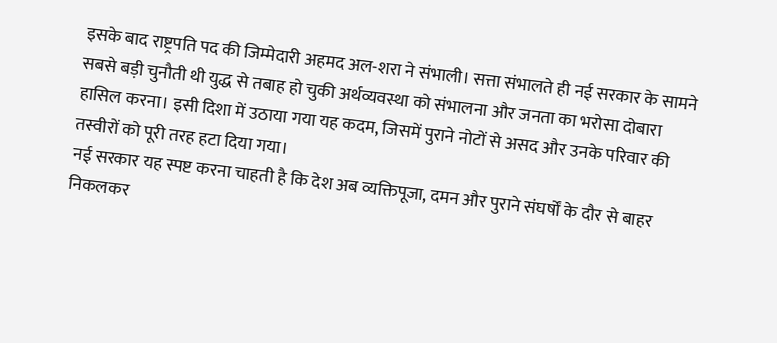इसके बाद राष्ट्रपति पद की जिम्मेदारी अहमद अल-शरा ने संभाली। सत्ता संभालते ही नई सरकार के सामने सबसे बड़ी चुनौती थी युद्ध से तबाह हो चुकी अर्थव्यवस्था को संभालना और जनता का भरोसा दोबारा हासिल करना। इसी दिशा में उठाया गया यह कदम, जिसमें पुराने नोटों से असद और उनके परिवार की तस्वीरों को पूरी तरह हटा दिया गया।
नई सरकार यह स्पष्ट करना चाहती है कि देश अब व्यक्तिपूजा, दमन और पुराने संघर्षों के दौर से बाहर निकलकर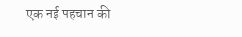एक नई पहचान की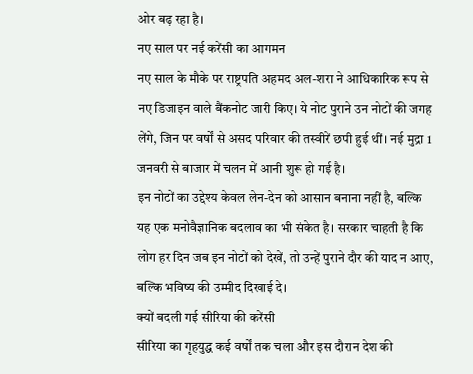ओर बढ़ रहा है।
नए साल पर नई करेंसी का आगमन
नए साल के मौके पर राष्ट्रपति अहमद अल-शरा ने आधिकारिक रूप से नए डिजाइन वाले बैंकनोट जारी किए। ये नोट पुराने उन नोटों की जगह लेंगे, जिन पर वर्षों से असद परिवार की तस्वीरें छपी हुई थीं। नई मुद्रा 1 जनवरी से बाजार में चलन में आनी शुरू हो गई है।
इन नोटों का उद्देश्य केवल लेन-देन को आसान बनाना नहीं है, बल्कि यह एक मनोवैज्ञानिक बदलाव का भी संकेत है। सरकार चाहती है कि लोग हर दिन जब इन नोटों को देखें, तो उन्हें पुराने दौर की याद न आए, बल्कि भविष्य की उम्मीद दिखाई दे।
क्यों बदली गई सीरिया की करेंसी
सीरिया का गृहयुद्ध कई वर्षों तक चला और इस दौरान देश की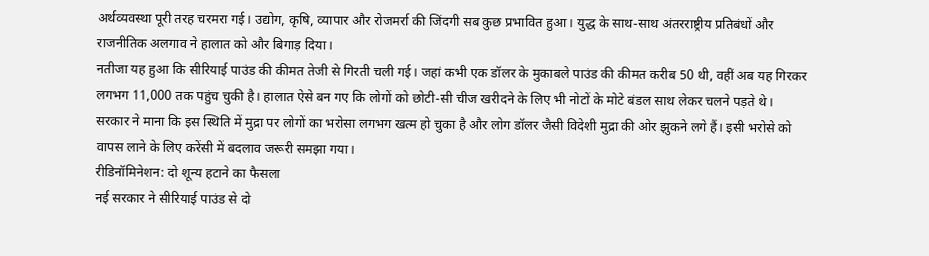अर्थव्यवस्था पूरी तरह चरमरा गई। उद्योग, कृषि, व्यापार और रोजमर्रा की जिंदगी सब कुछ प्रभावित हुआ। युद्ध के साथ-साथ अंतरराष्ट्रीय प्रतिबंधों और राजनीतिक अलगाव ने हालात को और बिगाड़ दिया।
नतीजा यह हुआ कि सीरियाई पाउंड की कीमत तेजी से गिरती चली गई। जहां कभी एक डॉलर के मुकाबले पाउंड की कीमत करीब 50 थी, वहीं अब यह गिरकर लगभग 11,000 तक पहुंच चुकी है। हालात ऐसे बन गए कि लोगों को छोटी-सी चीज खरीदने के लिए भी नोटों के मोटे बंडल साथ लेकर चलने पड़ते थे।
सरकार ने माना कि इस स्थिति में मुद्रा पर लोगों का भरोसा लगभग खत्म हो चुका है और लोग डॉलर जैसी विदेशी मुद्रा की ओर झुकने लगे हैं। इसी भरोसे को वापस लाने के लिए करेंसी में बदलाव जरूरी समझा गया।
रीडिनॉमिनेशन: दो शून्य हटाने का फैसला
नई सरकार ने सीरियाई पाउंड से दो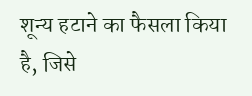शून्य हटाने का फैसला किया है, जिसे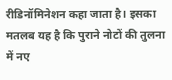रीडिनॉमिनेशन कहा जाता है। इसका मतलब यह है कि पुराने नोटों की तुलना में नए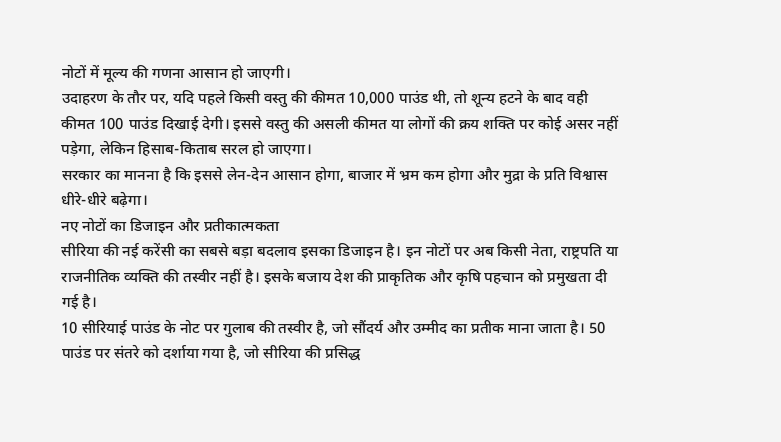नोटों में मूल्य की गणना आसान हो जाएगी।
उदाहरण के तौर पर, यदि पहले किसी वस्तु की कीमत 10,000 पाउंड थी, तो शून्य हटने के बाद वही कीमत 100 पाउंड दिखाई देगी। इससे वस्तु की असली कीमत या लोगों की क्रय शक्ति पर कोई असर नहीं पड़ेगा, लेकिन हिसाब-किताब सरल हो जाएगा।
सरकार का मानना है कि इससे लेन-देन आसान होगा, बाजार में भ्रम कम होगा और मुद्रा के प्रति विश्वास धीरे-धीरे बढ़ेगा।
नए नोटों का डिजाइन और प्रतीकात्मकता
सीरिया की नई करेंसी का सबसे बड़ा बदलाव इसका डिजाइन है। इन नोटों पर अब किसी नेता, राष्ट्रपति या राजनीतिक व्यक्ति की तस्वीर नहीं है। इसके बजाय देश की प्राकृतिक और कृषि पहचान को प्रमुखता दी गई है।
10 सीरियाई पाउंड के नोट पर गुलाब की तस्वीर है, जो सौंदर्य और उम्मीद का प्रतीक माना जाता है। 50 पाउंड पर संतरे को दर्शाया गया है, जो सीरिया की प्रसिद्ध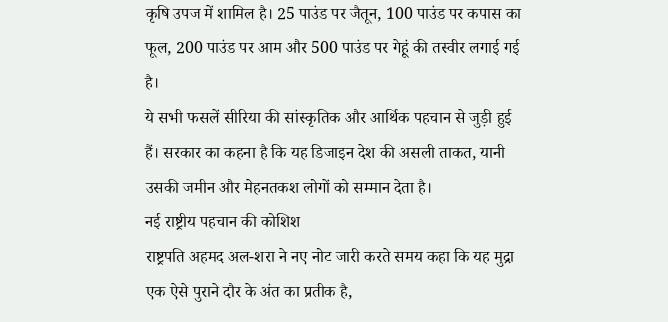कृषि उपज में शामिल है। 25 पाउंड पर जैतून, 100 पाउंड पर कपास का फूल, 200 पाउंड पर आम और 500 पाउंड पर गेहूं की तस्वीर लगाई गई है।
ये सभी फसलें सीरिया की सांस्कृतिक और आर्थिक पहचान से जुड़ी हुई हैं। सरकार का कहना है कि यह डिजाइन देश की असली ताकत, यानी उसकी जमीन और मेहनतकश लोगों को सम्मान देता है।
नई राष्ट्रीय पहचान की कोशिश
राष्ट्रपति अहमद अल-शरा ने नए नोट जारी करते समय कहा कि यह मुद्रा एक ऐसे पुराने दौर के अंत का प्रतीक है,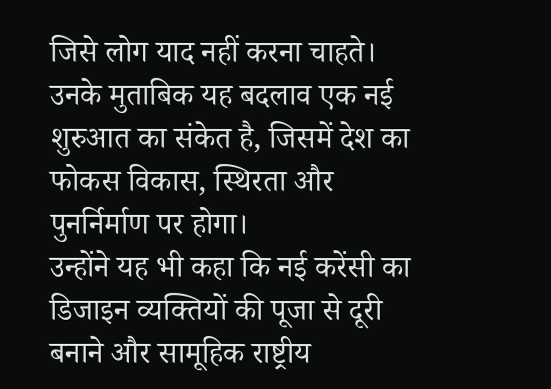जिसे लोग याद नहीं करना चाहते। उनके मुताबिक यह बदलाव एक नई शुरुआत का संकेत है, जिसमें देश का फोकस विकास, स्थिरता और पुनर्निर्माण पर होगा।
उन्होंने यह भी कहा कि नई करेंसी का डिजाइन व्यक्तियों की पूजा से दूरी बनाने और सामूहिक राष्ट्रीय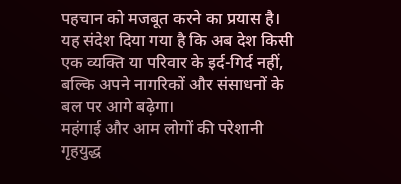पहचान को मजबूत करने का प्रयास है। यह संदेश दिया गया है कि अब देश किसी एक व्यक्ति या परिवार के इर्द-गिर्द नहीं, बल्कि अपने नागरिकों और संसाधनों के बल पर आगे बढ़ेगा।
महंगाई और आम लोगों की परेशानी
गृहयुद्ध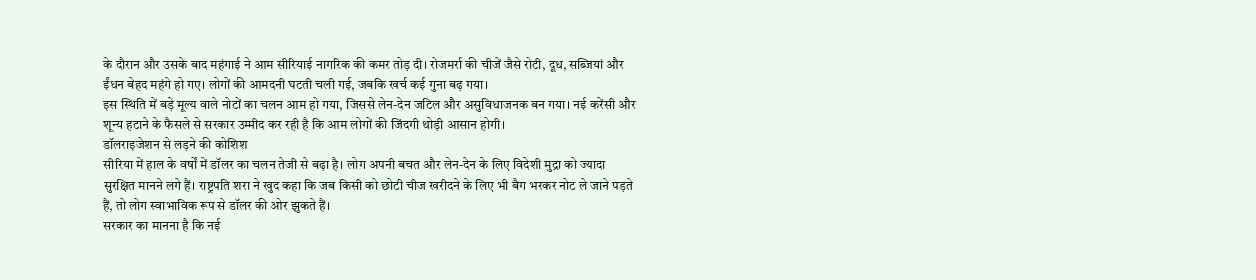के दौरान और उसके बाद महंगाई ने आम सीरियाई नागरिक की कमर तोड़ दी। रोजमर्रा की चीजें जैसे रोटी, दूध, सब्जियां और ईंधन बेहद महंगे हो गए। लोगों की आमदनी घटती चली गई, जबकि खर्च कई गुना बढ़ गया।
इस स्थिति में बड़े मूल्य वाले नोटों का चलन आम हो गया, जिससे लेन-देन जटिल और असुविधाजनक बन गया। नई करेंसी और शून्य हटाने के फैसले से सरकार उम्मीद कर रही है कि आम लोगों की जिंदगी थोड़ी आसान होगी।
डॉलराइजेशन से लड़ने की कोशिश
सीरिया में हाल के वर्षों में डॉलर का चलन तेजी से बढ़ा है। लोग अपनी बचत और लेन-देन के लिए विदेशी मुद्रा को ज्यादा सुरक्षित मानने लगे हैं। राष्ट्रपति शरा ने खुद कहा कि जब किसी को छोटी चीज खरीदने के लिए भी बैग भरकर नोट ले जाने पड़ते हैं, तो लोग स्वाभाविक रूप से डॉलर की ओर झुकते हैं।
सरकार का मानना है कि नई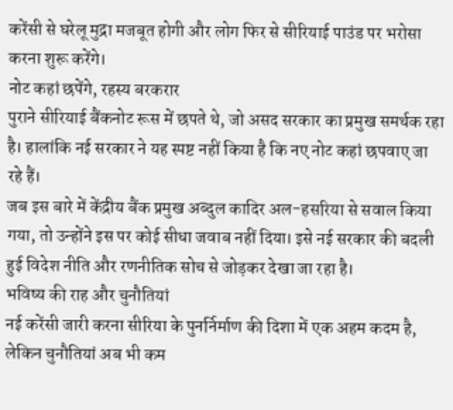करेंसी से घरेलू मुद्रा मजबूत होगी और लोग फिर से सीरियाई पाउंड पर भरोसा करना शुरू करेंगे।
नोट कहां छपेंगे, रहस्य बरकरार
पुराने सीरियाई बैंकनोट रूस में छपते थे, जो असद सरकार का प्रमुख समर्थक रहा है। हालांकि नई सरकार ने यह स्पष्ट नहीं किया है कि नए नोट कहां छपवाए जा रहे हैं।
जब इस बारे में केंद्रीय बैंक प्रमुख अब्दुल कादिर अल-हसरिया से सवाल किया गया, तो उन्होंने इस पर कोई सीधा जवाब नहीं दिया। इसे नई सरकार की बदली हुई विदेश नीति और रणनीतिक सोच से जोड़कर देखा जा रहा है।
भविष्य की राह और चुनौतियां
नई करेंसी जारी करना सीरिया के पुनर्निर्माण की दिशा में एक अहम कदम है, लेकिन चुनौतियां अब भी कम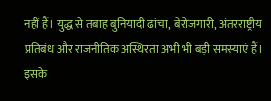नहीं हैं। युद्ध से तबाह बुनियादी ढांचा, बेरोजगारी, अंतरराष्ट्रीय प्रतिबंध और राजनीतिक अस्थिरता अभी भी बड़ी समस्याएं हैं।
इसके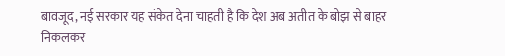बावजूद, नई सरकार यह संकेत देना चाहती है कि देश अब अतीत के बोझ से बाहर निकलकर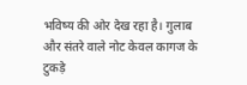भविष्य की ओर देख रहा है। गुलाब और संतरे वाले नोट केवल कागज के टुकड़े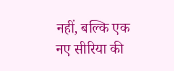नहीं, बल्कि एक नए सीरिया की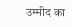उम्मीद का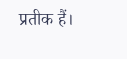प्रतीक हैं।